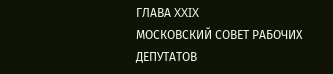ГЛАВА XXIX
МОСКОВСКИЙ СОВЕТ РАБОЧИХ ДЕПУТАТОВ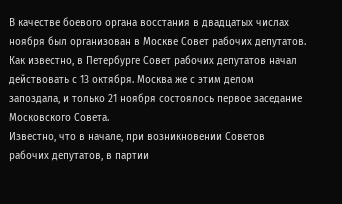В качестве боевого органа восстания в двадцатых числах ноября был организован в Москве Совет рабочих депутатов. Как известно, в Петербурге Совет рабочих депутатов начал действовать с 13 октября. Москва же с этим делом запоздала, и только 21 ноября состоялось первое заседание Московского Совета.
Известно, что в начале, при возникновении Советов рабочих депутатов, в партии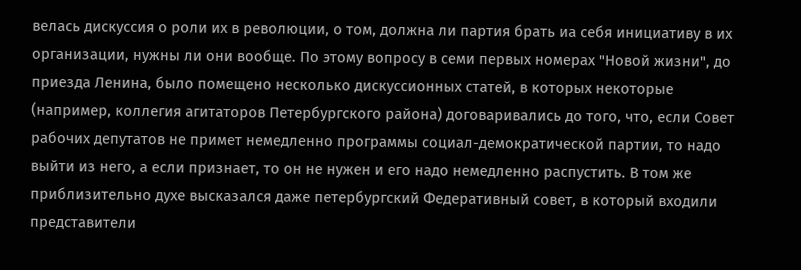велась дискуссия о роли их в революции, о том, должна ли партия брать иа себя инициативу в их организации, нужны ли они вообще. По этому вопросу в семи первых номерах "Новой жизни", до приезда Ленина, было помещено несколько дискуссионных статей, в которых некоторые (например, коллегия агитаторов Петербургского района) договаривались до того, что, если Совет рабочих депутатов не примет немедленно программы социал-демократической партии, то надо выйти из него, а если признает, то он не нужен и его надо немедленно распустить. В том же приблизительно духе высказался даже петербургский Федеративный совет, в который входили представители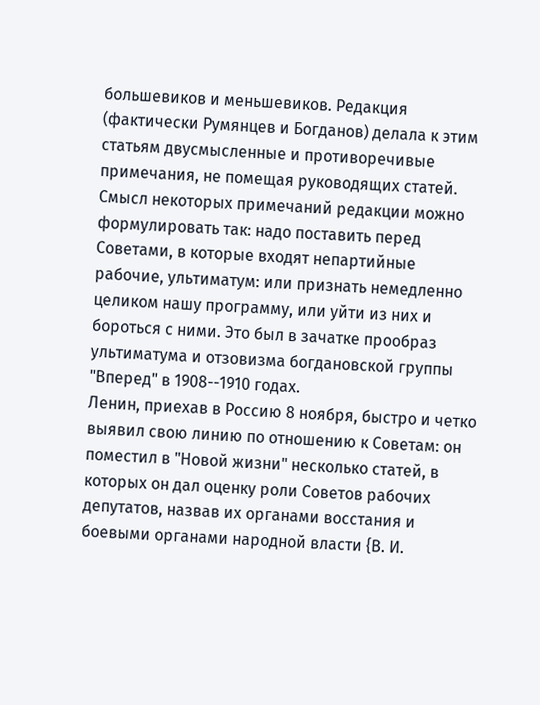большевиков и меньшевиков. Редакция (фактически Румянцев и Богданов) делала к этим статьям двусмысленные и противоречивые примечания, не помещая руководящих статей. Смысл некоторых примечаний редакции можно формулировать так: надо поставить перед Советами, в которые входят непартийные рабочие, ультиматум: или признать немедленно целиком нашу программу, или уйти из них и бороться с ними. Это был в зачатке прообраз ультиматума и отзовизма богдановской группы "Вперед" в 1908--1910 годах.
Ленин, приехав в Россию 8 ноября, быстро и четко выявил свою линию по отношению к Советам: он поместил в "Новой жизни" несколько статей, в которых он дал оценку роли Советов рабочих депутатов, назвав их органами восстания и боевыми органами народной власти {В. И.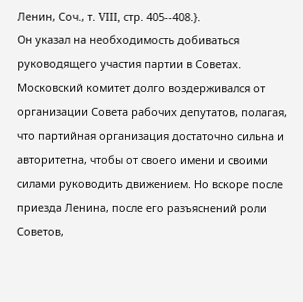Ленин, Соч., т. VIII, стр. 405--408.}.
Он указал на необходимость добиваться руководящего участия партии в Советах.
Московский комитет долго воздерживался от организации Совета рабочих депутатов, полагая, что партийная организация достаточно сильна и авторитетна, чтобы от своего имени и своими силами руководить движением. Но вскоре после приезда Ленина, после его разъяснений роли Советов,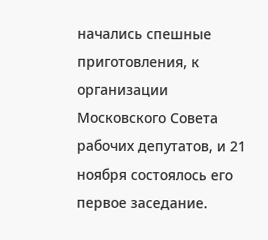начались спешные приготовления, к организации Московского Совета рабочих депутатов, и 21 ноября состоялось его первое заседание.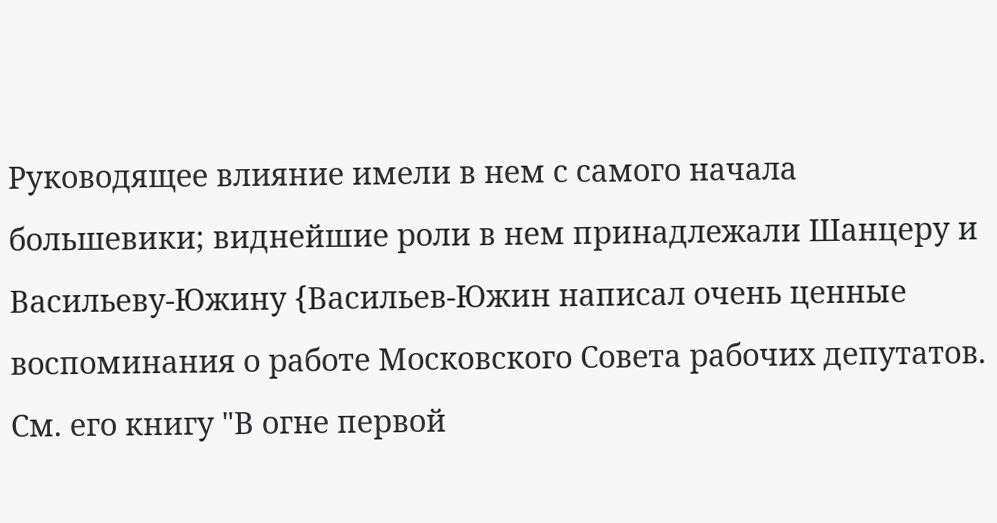Руководящее влияние имели в нем с самого начала большевики; виднейшие роли в нем принадлежали Шанцеру и Васильеву-Южину {Васильев-Южин написал очень ценные воспоминания о работе Московского Совета рабочих депутатов. См. его книгу "В огне первой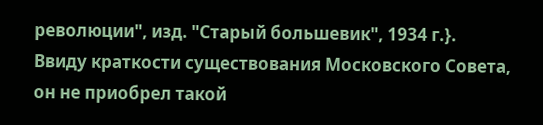революции", изд. "Старый большевик", 1934 г.}.
Ввиду краткости существования Московского Совета, он не приобрел такой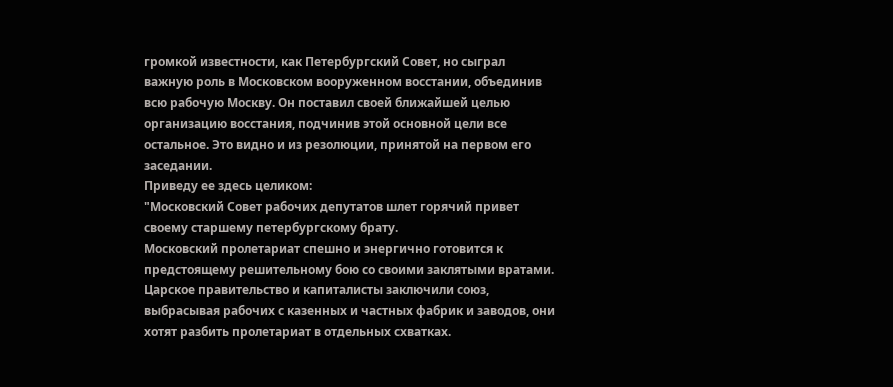громкой известности, как Петербургский Совет, но сыграл важную роль в Московском вооруженном восстании, объединив всю рабочую Москву. Он поставил своей ближайшей целью организацию восстания, подчинив этой основной цели все остальное. Это видно и из резолюции, принятой на первом его заседании.
Приведу ее здесь целиком:
"Московский Совет рабочих депутатов шлет горячий привет своему старшему петербургскому брату.
Московский пролетариат спешно и энергично готовится к предстоящему решительному бою со своими заклятыми вратами.
Царское правительство и капиталисты заключили союз, выбрасывая рабочих с казенных и частных фабрик и заводов, они хотят разбить пролетариат в отдельных схватках.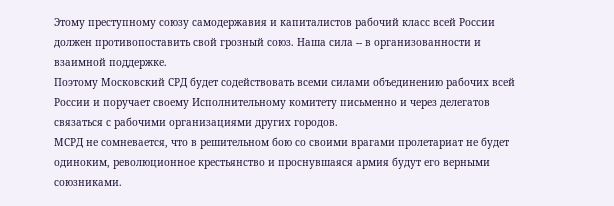Этому преступному союзу самодержавия и капиталистов рабочий класс всей России должен противопоставить свой грозный союз. Наша сила -- в организованности и взаимной поддержке.
Поэтому Московский СРД будет содействовать всеми силами объединению рабочих всей России и поручает своему Исполнительному комитету письменно и через делегатов связаться с рабочими организациями других городов.
МСРД не сомневается, что в решительном бою со своими врагами пролетариат не будет одиноким, революционное крестьянство и проснувшаяся армия будут его верными союзниками.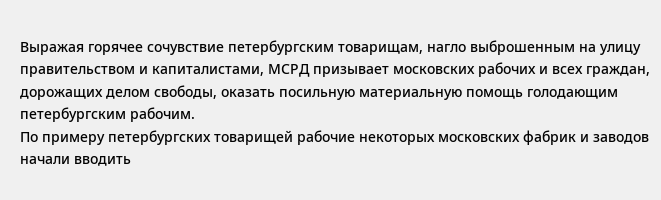Выражая горячее сочувствие петербургским товарищам, нагло выброшенным на улицу правительством и капиталистами, МСРД призывает московских рабочих и всех граждан, дорожащих делом свободы, оказать посильную материальную помощь голодающим петербургским рабочим.
По примеру петербургских товарищей рабочие некоторых московских фабрик и заводов начали вводить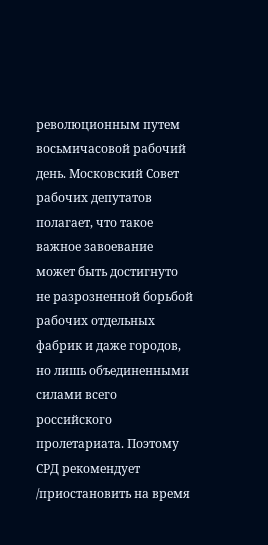революционным путем восьмичасовой рабочий день. Московский Совет рабочих депутатов полагает, что такое важное завоевание может быть достигнуто не разрозненной борьбой рабочих отдельных фабрик и даже городов, но лишь объединенными силами всего российского пролетариата. Поэтому СРД рекомендует /приостановить на время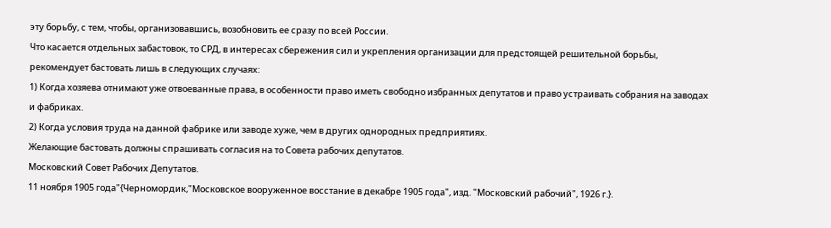эту борьбу, с тем, чтобы, организовавшись, возобновить ее сразу по всей России.
Что касается отдельных забастовок, то СРД, в интересах сбережения сил и укрепления организации для предстоящей решительной борьбы, рекомендует бастовать лишь в следующих случаях:
1) Когда хозяева отнимают уже отвоеванные права, в особенности право иметь свободно избранных депутатов и право устраивать собрания на заводах и фабриках.
2) Когда условия труда на данной фабрике или заводе хуже, чем в других однородных предприятиях.
Желающие бастовать должны спрашивать согласия на то Совета рабочих депутатов.
Московский Совет Рабочих Депутатов.
11 ноября 1905 года"{Черномордик,"Московское вооруженное восстание в декабре 1905 года", изд. "Московский рабочий", 1926 г.}.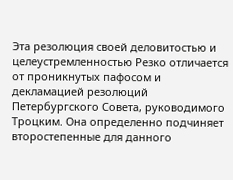Эта резолюция своей деловитостью и целеустремленностью Резко отличается от проникнутых пафосом и декламацией резолюций Петербургского Совета, руководимого Троцким. Она определенно подчиняет второстепенные для данного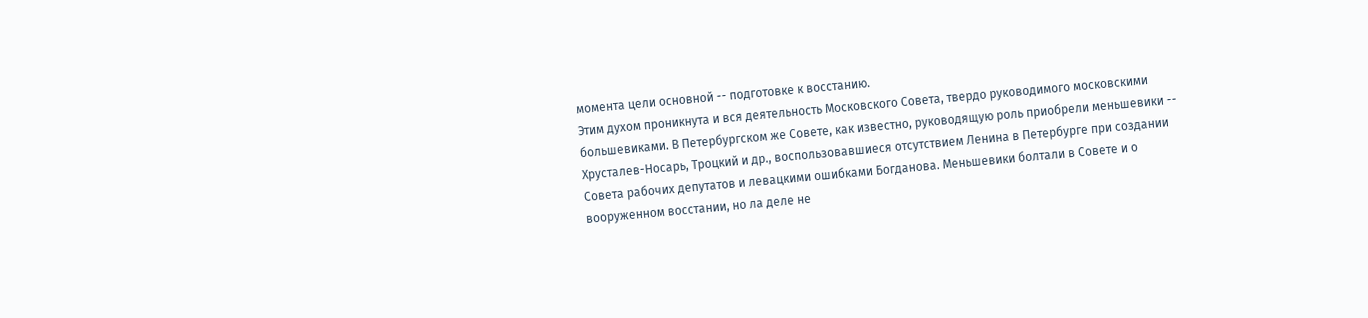момента цели основной -- подготовке к восстанию.
Этим духом проникнута и вся деятельность Московского Совета, твердо руководимого московскими большевиками. В Петербургском же Совете, как известно, руководящую роль приобрели меньшевики -- Хрусталев-Носарь, Троцкий и др., воспользовавшиеся отсутствием Ленина в Петербурге при создании Совета рабочих депутатов и левацкими ошибками Богданова. Меньшевики болтали в Совете и о вооруженном восстании, но ла деле не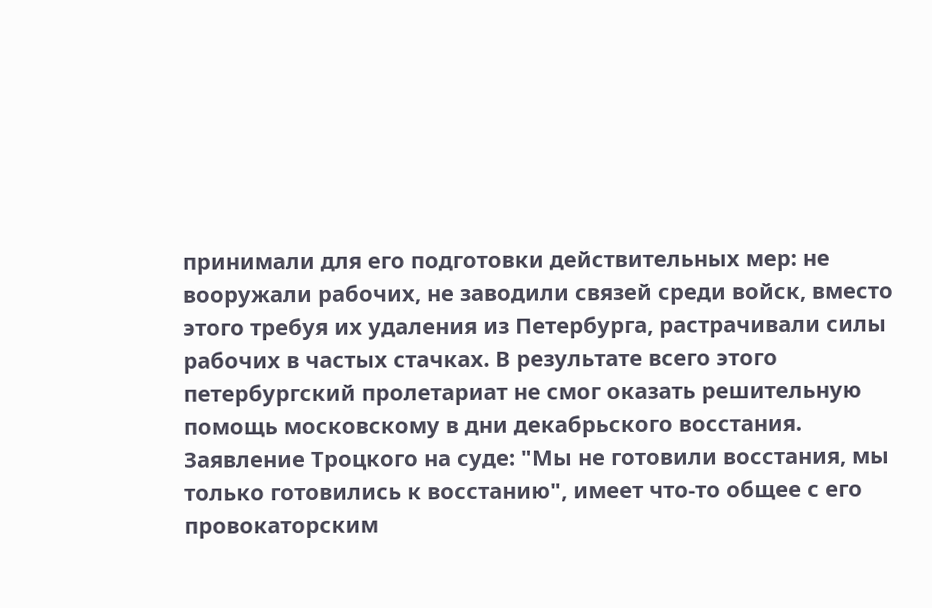принимали для его подготовки действительных мер: не вооружали рабочих, не заводили связей среди войск, вместо этого требуя их удаления из Петербурга, растрачивали силы рабочих в частых стачках. В результате всего этого петербургский пролетариат не смог оказать решительную помощь московскому в дни декабрьского восстания. Заявление Троцкого на суде: "Мы не готовили восстания, мы только готовились к восстанию", имеет что-то общее с его провокаторским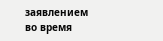заявлением во время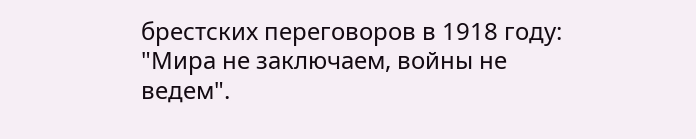брестских переговоров в 1918 году: "Мира не заключаем, войны не ведем".